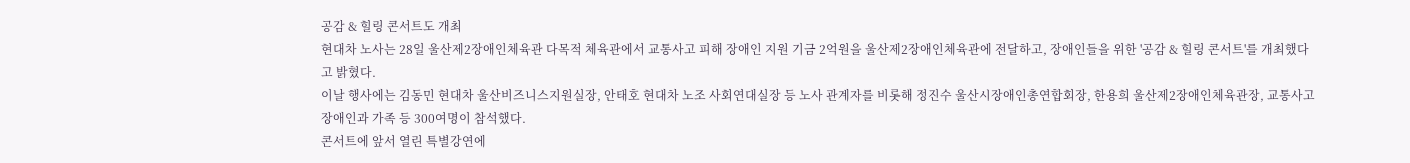공감 & 힐링 콘서트도 개최
현대차 노사는 28일 울산제2장애인체육관 다목적 체육관에서 교통사고 피해 장애인 지원 기금 2억원을 울산제2장애인체육관에 전달하고, 장애인들을 위한 '공감 & 힐링 콘서트'를 개최했다고 밝혔다.
이날 행사에는 김동민 현대차 울산비즈니스지원실장, 안태호 현대차 노조 사회연대실장 등 노사 관계자를 비롯해 정진수 울산시장애인총연합회장, 한용희 울산제2장애인체육관장, 교통사고 장애인과 가족 등 300여명이 참석했다.
콘서트에 앞서 열린 특별강연에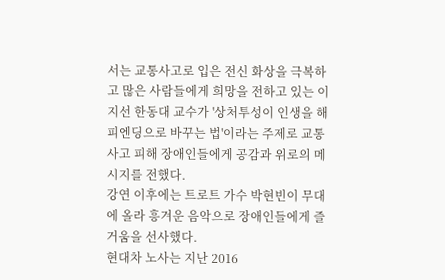서는 교통사고로 입은 전신 화상을 극복하고 많은 사람들에게 희망을 전하고 있는 이지선 한동대 교수가 '상처투성이 인생을 해피엔딩으로 바꾸는 법'이라는 주제로 교통사고 피해 장애인들에게 공감과 위로의 메시지를 전했다.
강연 이후에는 트로트 가수 박현빈이 무대에 올라 흥겨운 음악으로 장애인들에게 즐거움을 선사했다.
현대차 노사는 지난 2016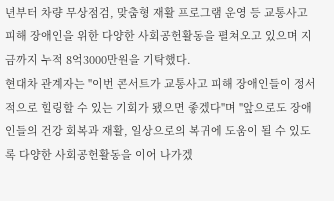년부터 차량 무상점검, 맞춤형 재활 프로그램 운영 등 교통사고 피해 장애인을 위한 다양한 사회공헌활동을 펼쳐오고 있으며 지금까지 누적 8억3000만원을 기탁했다.
현대차 관계자는 "이번 콘서트가 교통사고 피해 장애인들이 정서적으로 힐링할 수 있는 기회가 됐으면 좋겠다"며 "앞으로도 장애인들의 건강 회복과 재활, 일상으로의 복귀에 도움이 될 수 있도록 다양한 사회공헌활동을 이어 나가겠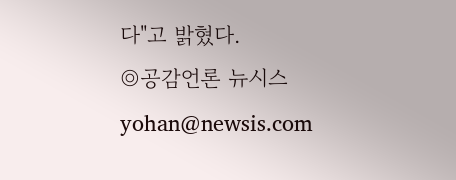다"고 밝혔다.
◎공감언론 뉴시스 yohan@newsis.com